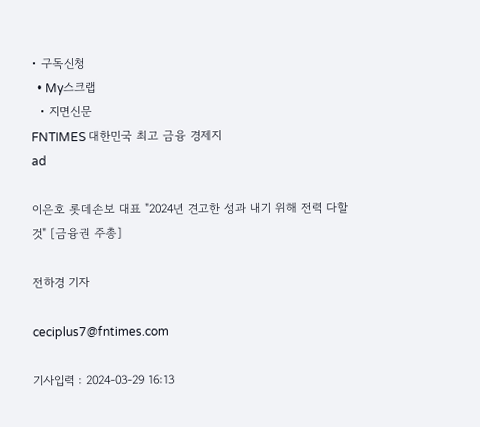• 구독신청
  • My스크랩
  • 지면신문
FNTIMES 대한민국 최고 금융 경제지
ad

이은호 롯데손보 대표 "2024년 견고한 성과 내기 위해 전력 다할 것" [금융권 주총]

전하경 기자

ceciplus7@fntimes.com

기사입력 : 2024-03-29 16:13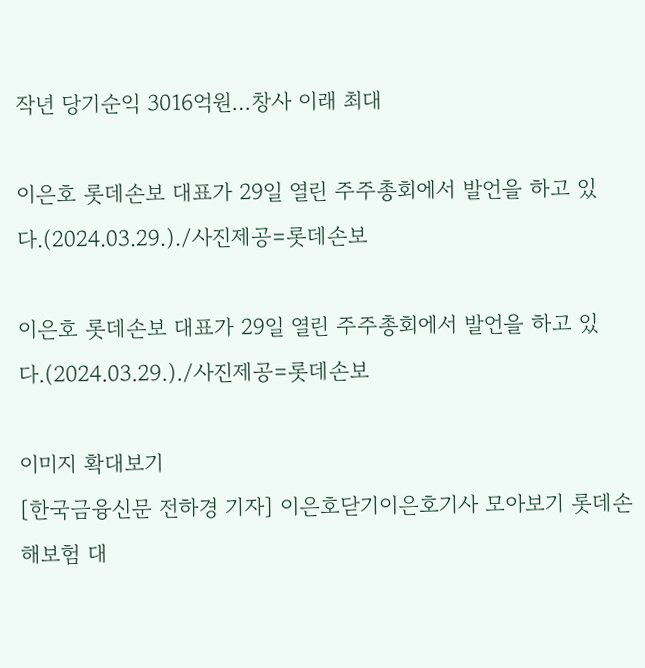작년 당기순익 3016억원…창사 이래 최대

이은호 롯데손보 대표가 29일 열린 주주총회에서 발언을 하고 있다.(2024.03.29.)./사진제공=롯데손보

이은호 롯데손보 대표가 29일 열린 주주총회에서 발언을 하고 있다.(2024.03.29.)./사진제공=롯데손보

이미지 확대보기
[한국금융신문 전하경 기자] 이은호닫기이은호기사 모아보기 롯데손해보험 대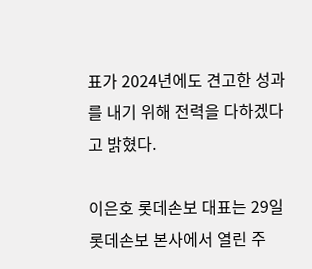표가 2024년에도 견고한 성과를 내기 위해 전력을 다하겠다고 밝혔다.

이은호 롯데손보 대표는 29일 롯데손보 본사에서 열린 주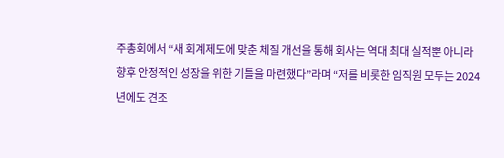주총회에서 “새 회계제도에 맞춘 체질 개선을 통해 회사는 역대 최대 실적뿐 아니라 향후 안정적인 성장을 위한 기틀을 마련했다”라며 “저를 비롯한 임직원 모두는 2024년에도 견조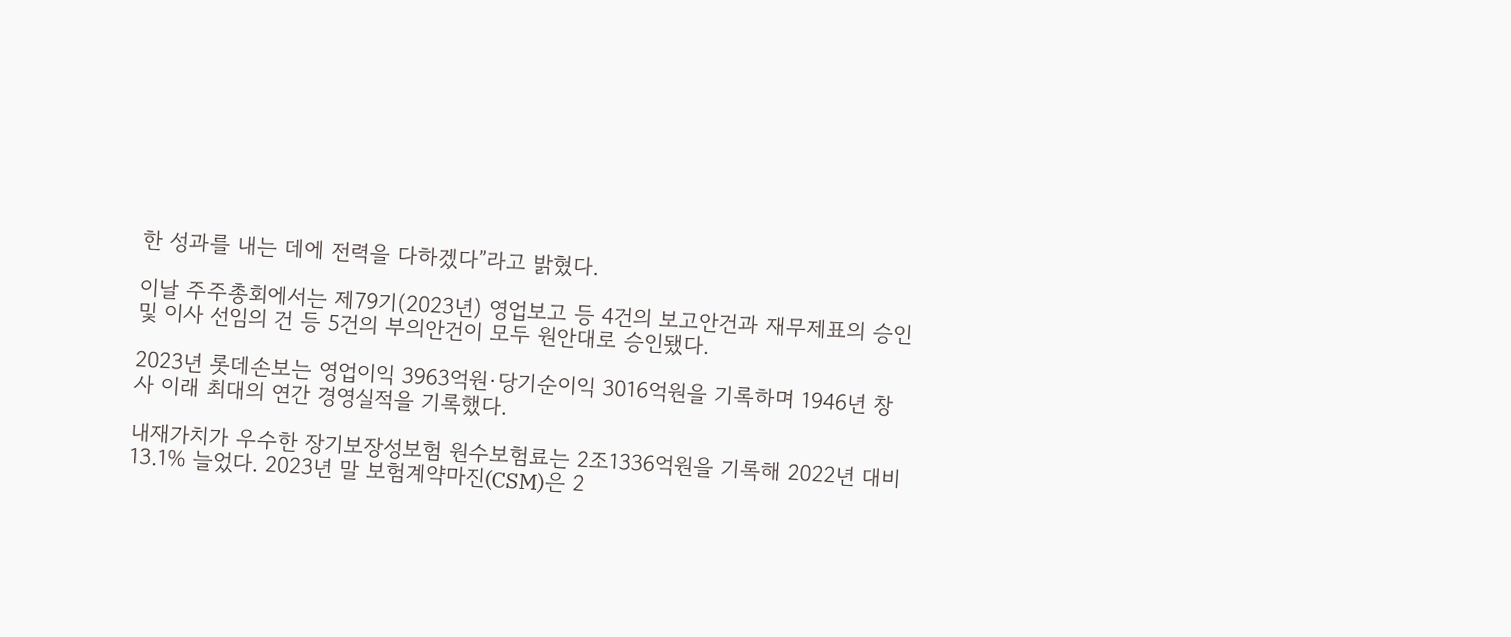한 성과를 내는 데에 전력을 다하겠다”라고 밝혔다.

이날 주주총회에서는 제79기(2023년) 영업보고 등 4건의 보고안건과 재무제표의 승인 및 이사 선임의 건 등 5건의 부의안건이 모두 원안대로 승인됐다.

2023년 롯데손보는 영업이익 3963억원·당기순이익 3016억원을 기록하며 1946년 창사 이래 최대의 연간 경영실적을 기록했다.

내재가치가 우수한 장기보장성보험 원수보험료는 2조1336억원을 기록해 2022년 대비 13.1% 늘었다. 2023년 말 보험계약마진(CSM)은 2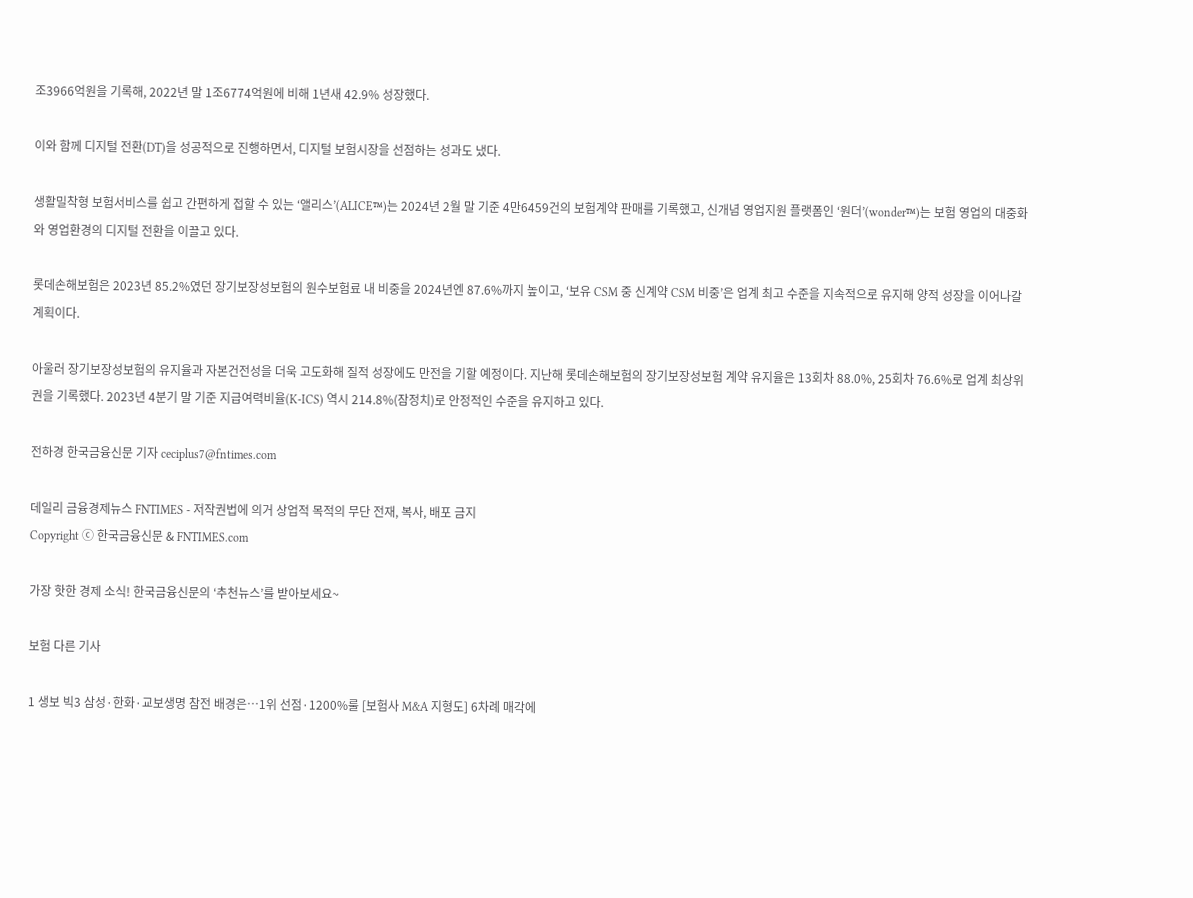조3966억원을 기록해, 2022년 말 1조6774억원에 비해 1년새 42.9% 성장했다.

이와 함께 디지털 전환(DT)을 성공적으로 진행하면서, 디지털 보험시장을 선점하는 성과도 냈다.

생활밀착형 보험서비스를 쉽고 간편하게 접할 수 있는 ‘앨리스’(ALICE™)는 2024년 2월 말 기준 4만6459건의 보험계약 판매를 기록했고, 신개념 영업지원 플랫폼인 ‘원더’(wonder™)는 보험 영업의 대중화와 영업환경의 디지털 전환을 이끌고 있다.

롯데손해보험은 2023년 85.2%였던 장기보장성보험의 원수보험료 내 비중을 2024년엔 87.6%까지 높이고, ‘보유 CSM 중 신계약 CSM 비중’은 업계 최고 수준을 지속적으로 유지해 양적 성장을 이어나갈 계획이다.

아울러 장기보장성보험의 유지율과 자본건전성을 더욱 고도화해 질적 성장에도 만전을 기할 예정이다. 지난해 롯데손해보험의 장기보장성보험 계약 유지율은 13회차 88.0%, 25회차 76.6%로 업계 최상위권을 기록했다. 2023년 4분기 말 기준 지급여력비율(K-ICS) 역시 214.8%(잠정치)로 안정적인 수준을 유지하고 있다.

전하경 한국금융신문 기자 ceciplus7@fntimes.com

데일리 금융경제뉴스 FNTIMES - 저작권법에 의거 상업적 목적의 무단 전재, 복사, 배포 금지
Copyright ⓒ 한국금융신문 & FNTIMES.com

가장 핫한 경제 소식! 한국금융신문의 ‘추천뉴스’를 받아보세요~

보험 다른 기사

1 생보 빅3 삼성·한화·교보생명 참전 배경은…1위 선점·1200%룰 [보험사 M&A 지형도] 6차례 매각에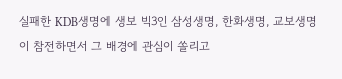실패한 KDB생명에 생보 빅3인 삼성생명, 한화생명, 교보생명이 참전하면서 그 배경에 관심이 쏠리고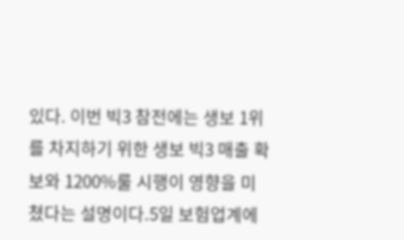있다. 이번 빅3 참전에는 생보 1위를 차지하기 위한 생보 빅3 매출 확보와 1200%룰 시행이 영향을 미쳤다는 설명이다.5일 보험업계에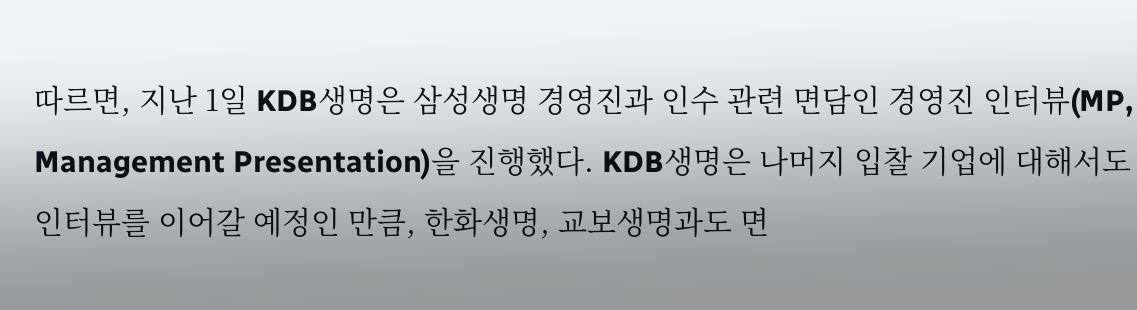따르면, 지난 1일 KDB생명은 삼성생명 경영진과 인수 관련 면담인 경영진 인터뷰(MP, Management Presentation)을 진행했다. KDB생명은 나머지 입찰 기업에 대해서도 인터뷰를 이어갈 예정인 만큼, 한화생명, 교보생명과도 면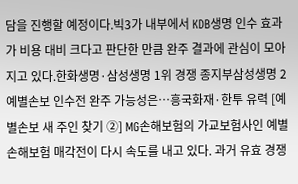담을 진행할 예정이다.빅3가 내부에서 KDB생명 인수 효과가 비용 대비 크다고 판단한 만큼 완주 결과에 관심이 모아지고 있다.한화생명·삼성생명 1위 경쟁 종지부삼성생명 2 예별손보 인수전 완주 가능성은…흥국화재·한투 유력 [예별손보 새 주인 찾기 ②] MG손해보험의 가교보험사인 예별손해보험 매각전이 다시 속도를 내고 있다. 과거 유효 경쟁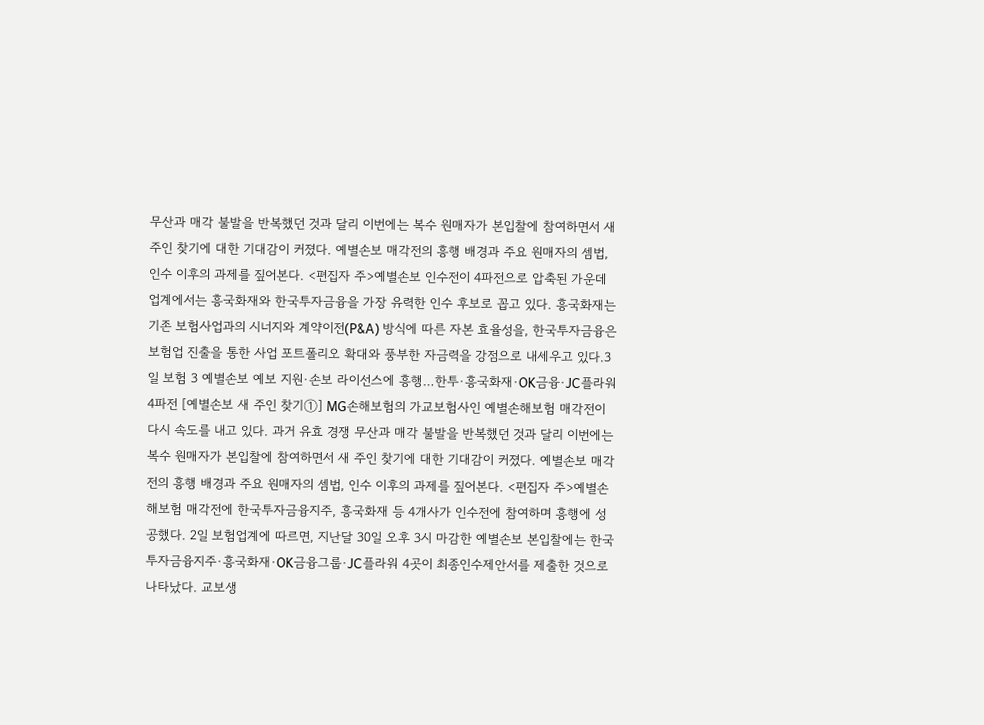무산과 매각 불발을 반복했던 것과 달리 이번에는 복수 원매자가 본입찰에 참여하면서 새 주인 찾기에 대한 기대감이 커졌다. 예별손보 매각전의 흥행 배경과 주요 원매자의 셈법, 인수 이후의 과제를 짚어본다. <편집자 주>예별손보 인수전이 4파전으로 압축된 가운데 업계에서는 흥국화재와 한국투자금융을 가장 유력한 인수 후보로 꼽고 있다. 흥국화재는 기존 보험사업과의 시너지와 계약이전(P&A) 방식에 따른 자본 효율성을, 한국투자금융은 보험업 진출을 통한 사업 포트폴리오 확대와 풍부한 자금력을 강점으로 내세우고 있다.3일 보험 3 예별손보 예보 지원·손보 라이선스에 흥행…한투·흥국화재·OK금융·JC플라워 4파전 [예별손보 새 주인 찾기①] MG손해보험의 가교보험사인 예별손해보험 매각전이 다시 속도를 내고 있다. 과거 유효 경쟁 무산과 매각 불발을 반복했던 것과 달리 이번에는 복수 원매자가 본입찰에 참여하면서 새 주인 찾기에 대한 기대감이 커졌다. 예별손보 매각전의 흥행 배경과 주요 원매자의 셈법, 인수 이후의 과제를 짚어본다. <편집자 주>예별손해보험 매각전에 한국투자금융지주, 흥국화재 등 4개사가 인수전에 참여하며 흥행에 성공했다. 2일 보험업계에 따르면, 지난달 30일 오후 3시 마감한 예별손보 본입찰에는 한국투자금융지주·흥국화재·OK금융그룹·JC플라워 4곳이 최종인수제안서를 제출한 것으로 나타났다. 교보생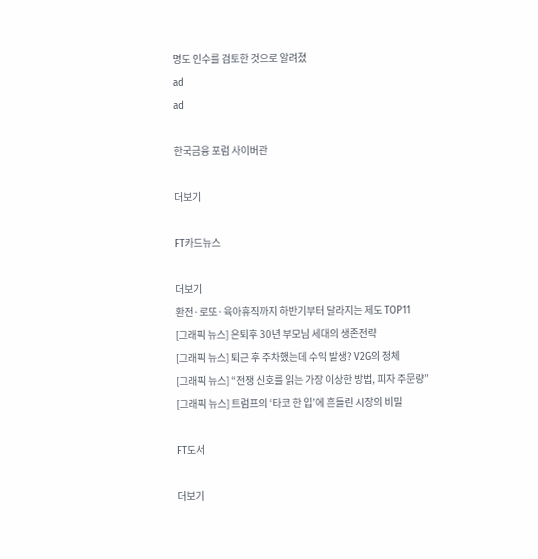명도 인수를 검토한 것으로 알려졌
ad
ad

한국금융 포럼 사이버관

더보기

FT카드뉴스

더보기
환전·로또·육아휴직까지 하반기부터 달라지는 제도 TOP11
[그래픽 뉴스] 은퇴후 30년 부모님 세대의 생존전략
[그래픽 뉴스] 퇴근 후 주차했는데 수익 발생? V2G의 정체
[그래픽 뉴스] “전쟁 신호를 읽는 가장 이상한 방법, 피자 주문량”
[그래픽 뉴스] 트럼프의 ‘타코 한 입’에 흔들린 시장의 비밀

FT도서

더보기